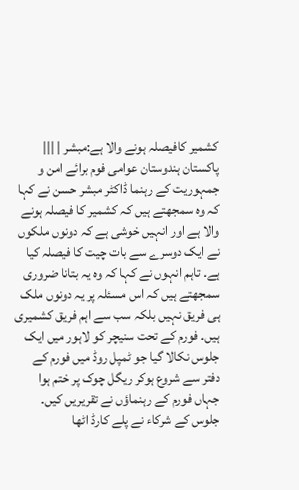کشمیر کافیصلہ ہونے والا ہے:مبشر | |||
پاکستان ہندوستان عوامی فوم برائے امن و جمہوریت کے رہنما ڈاکٹر مبشر حسن نے کہا کہ وہ سمجھتے ہیں کہ کشمیر کا فیصلہ ہونے والا ہے اور انہیں خوشی ہے کہ دونوں ملکوں نے ایک دوسرے سے بات چیت کا فیصلہ کیا ہے۔ تاہم انہوں نے کہا کہ وہ یہ بتانا ضروری سمجھتے ہیں کہ اس مسئلہ پر یہ دونوں ملک ہی فریق نہیں بلکہ سب سے اہم فریق کشمیری ہیں۔ فورم کے تحت سنیچر کو لاہور میں ایک جلوس نکالا گیا جو ٹمپل روڈ میں فورم کے دفتر سے شروع ہوکر ریگل چوک پر ختم ہوا جہاں فورم کے رہنماؤں نے تقریریں کیں۔ جلوس کے شرکاء نے پلے کارڈ اٹھا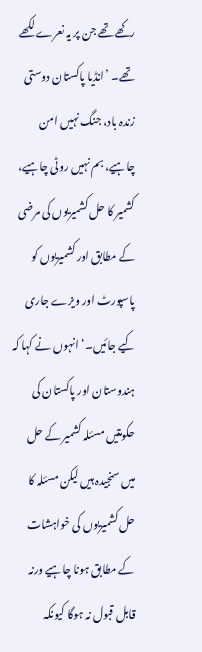رکھے تھے جن پر یہ نعرے لکھے تھے۔ ’انڈیا پاکستان دوستی زندہ باد، جنگ نہیں امن چاہیے، بم نہیں روٹی چاہیے، کشمیر کا حل کشمیریوں کی مرضی کے مطابق اور کشمیریوں کو پاسپورٹ اور ویزے جاری کیے جائیں۔‘ انہوں نے کہا کہ ہندوستان اور پاکستان کی حکومتیں مسئلہ کشمیر کے حل میں سنجیدہ ہیں لیکن مسئلہ کا حل کشمیریوں کی خواہشات کے مطابق ہونا چاہیے ورنہ قابل قبول نہ ہوگا کیونکہ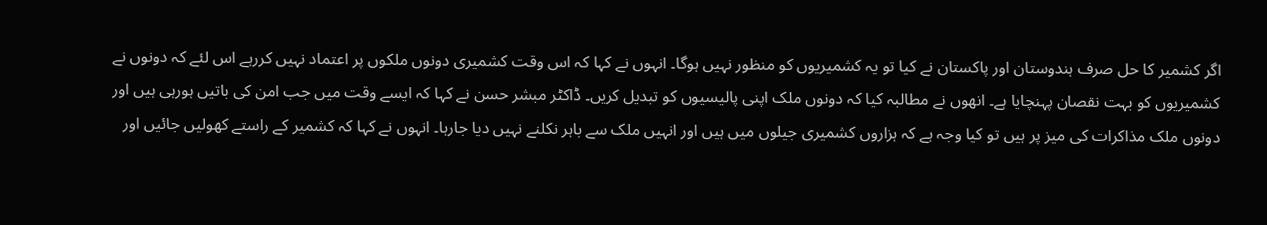اگر کشمیر کا حل صرف ہندوستان اور پاکستان نے کیا تو یہ کشمیریوں کو منظور نہیں ہوگا۔ انہوں نے کہا کہ اس وقت کشمیری دونوں ملکوں پر اعتماد نہیں کررہے اس لئے کہ دونوں نے کشمیریوں کو بہت نقصان پہنچایا ہے۔ انھوں نے مطالبہ کیا کہ دونوں ملک اپنی پالیسیوں کو تبدیل کریں۔ ڈاکٹر مبشر حسن نے کہا کہ ایسے وقت میں جب امن کی باتیں ہورہی ہیں اور دونوں ملک مذاکرات کی میز پر ہیں تو کیا وجہ ہے کہ ہزاروں کشمیری جیلوں میں ہیں اور انہیں ملک سے باہر نکلنے نہیں دیا جارہا۔ انہوں نے کہا کہ کشمیر کے راستے کھولیں جائیں اور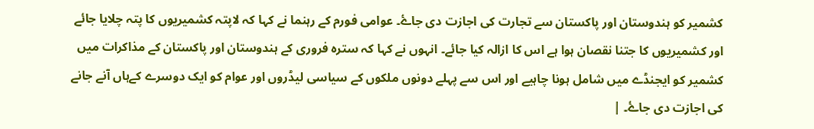کشمیر کو ہندوستان اور پاکستان سے تجارت کی اجازت دی جاۓ۔ عوامی فورم کے رہنما نے کہا کہ لاپتہ کشمیریوں کا پتہ چلایا جائے اور کشمیریوں کا جتنا نقصان ہوا ہے اس کا ازالہ کیا جائے۔ انہوں نے کہا کہ سترہ فروری کے ہندوستان اور پاکستان کے مذاکرات میں کشمیر کو ایجنڈے میں شامل ہونا چاہیے اور اس سے پہلے دونوں ملکوں کے سیاسی لیڈروں اور عوام کو ایک دوسرے کےہاں آنے جانے کی اجازت دی جاۓ۔ |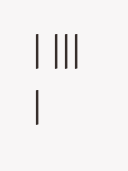| |||
|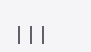|||